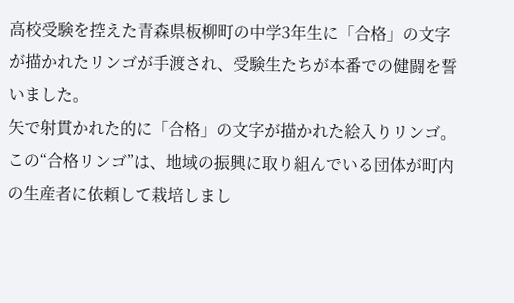高校受験を控えた青森県板柳町の中学3年生に「合格」の文字が描かれたリンゴが手渡され、受験生たちが本番での健闘を誓いました。
矢で射貫かれた的に「合格」の文字が描かれた絵入りリンゴ。この“合格リンゴ”は、地域の振興に取り組んでいる団体が町内の生産者に依頼して栽培しまし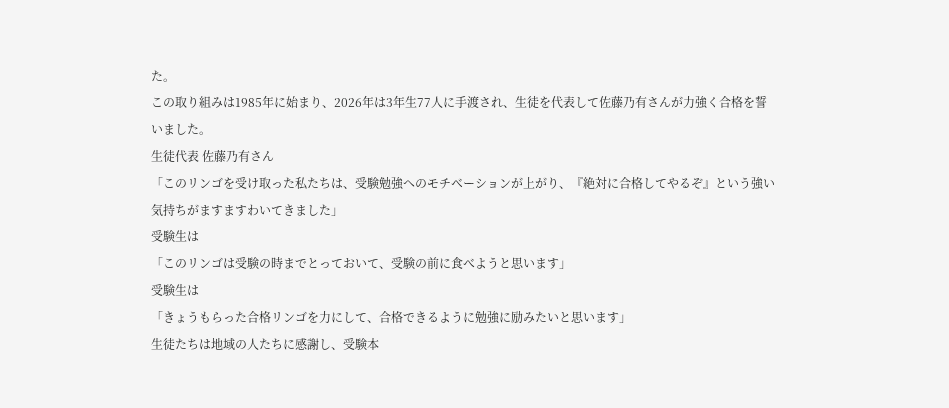た。
この取り組みは1985年に始まり、2026年は3年生77人に手渡され、生徒を代表して佐藤乃有さんが力強く合格を誓いました。
生徒代表 佐藤乃有さん
「このリンゴを受け取った私たちは、受験勉強へのモチベーションが上がり、『絶対に合格してやるぞ』という強い気持ちがますますわいてきました」
受験生は
「このリンゴは受験の時までとっておいて、受験の前に食べようと思います」
受験生は
「きょうもらった合格リンゴを力にして、合格できるように勉強に励みたいと思います」
生徒たちは地域の人たちに感謝し、受験本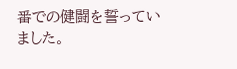番での健闘を誓っていました。